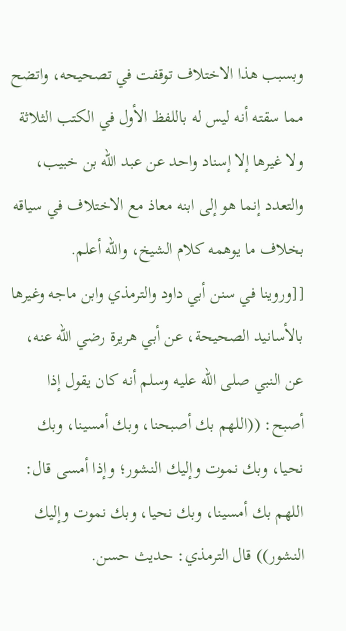وبسبب هذا الاختلاف توقفت في تصحيحه، واتضح مما سقته أنه ليس له باللفظ الأول في الكتب الثلاثة ولا غيرها إلا إسناد واحد عن عبد الله بن خبيب، والتعدد إنما هو إلى ابنه معاذ مع الاختلاف في سياقه بخلاف ما يوهمه كلام الشيخ، والله أعلم.
[[وروينا في سنن أبي داود والترمذي وابن ماجه وغيرها بالأسانيد الصحيحة، عن أبي هريرة رضي الله عنه، عن النبي صلى الله عليه وسلم أنه كان يقول إذا أصبح: ((اللهم بك أصبحنا، وبك أمسينا، وبك نحيا، وبك نموت وإليك النشور؛ وإذا أمسى قال: اللهم بك أمسينا، وبك نحيا، وبك نموت وإليك النشور)) قال الترمذي: حديث حسن.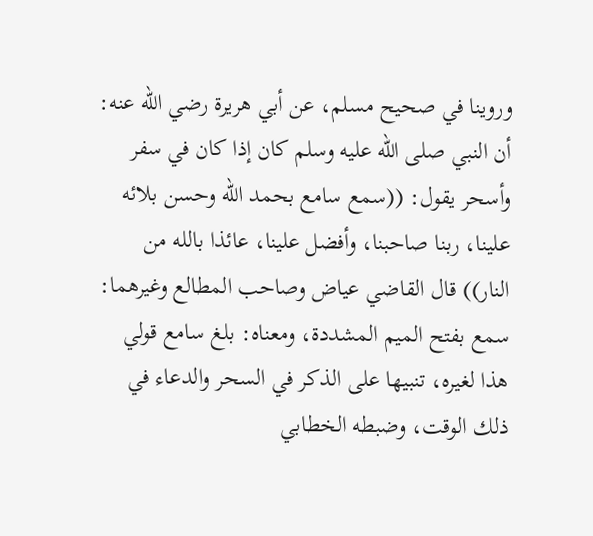وروينا في صحيح مسلم، عن أبي هريرة رضي الله عنه: أن النبي صلى الله عليه وسلم كان إذا كان في سفر وأسحر يقول: ((سمع سامع بحمد الله وحسن بلائه علينا، ربنا صاحبنا، وأفضل علينا، عائذا بالله من النار)) قال القاضي عياض وصاحب المطالع وغيرهما: سمع بفتح الميم المشددة، ومعناه: بلغ سامع قولي هذا لغيره، تنبيها على الذكر في السحر والدعاء في ذلك الوقت، وضبطه الخطابي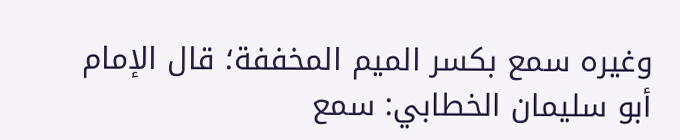وغيره سمع بكسر الميم المخففة؛ قال الإمام أبو سليمان الخطابي: سمع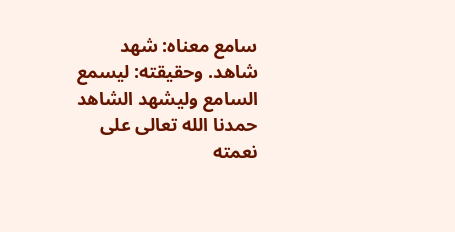سامع معناه: شهد شاهد. وحقيقته: ليسمع السامع وليشهد الشاهد حمدنا الله تعالى على نعمته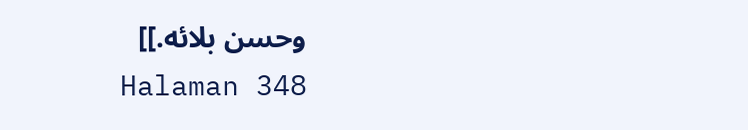وحسن بلائه.]]
Halaman 348